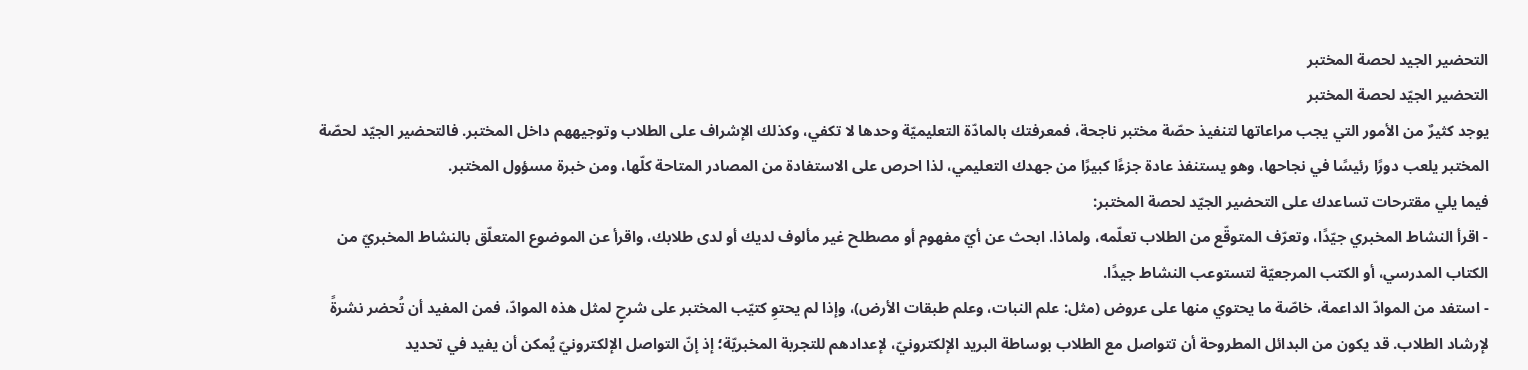التحضير الجيد لحصة المختبر
التحضير الجيّد لحصة المختبر
يوجد كثيرٌ من الأمور التي يجب مراعاتها لتنفيذ حصّة مختبر ناجحة، فمعرفتك بالمادّة التعليميّة وحدها لا تكفي، وكذلك الإشراف على الطلاب وتوجيههم داخل المختبر. فالتحضير الجيّد لحصّة المختبر يلعب دورًا رئيسًا في نجاحها، وهو يستنفذ عادة جزءًا كبيرًا من جهدك التعليمي، لذا احرص على الاستفادة من المصادر المتاحة كلّها، ومن خبرة مسؤول المختبر.
فيما يلي مقترحات تساعدك على التحضير الجيّد لحصة المختبر:
- اقرأ النشاط المخبري جيّدًا، وتعرّف المتوقّع من الطلاب تعلّمه، ولماذا. ابحث عن أيّ مفهوم أو مصطلح غير مألوف لديك أو لدى طلابك، واقرأ عن الموضوع المتعلّق بالنشاط المخبريّ من الكتاب المدرسي، أو الكتب المرجعيّة لتستوعب النشاط جيدًا.
- استفد من الموادّ الداعمة، خاصّة ما يحتوي منها على عروض (مثل: علم النبات، وعلم طبقات الأرض)، وإذا لم يحتوِ كتيّب المختبر على شرحٍ لمثل هذه الموادّ، فمن المفيد أن تُحضر نشرةً لإرشاد الطلاب. قد يكون من البدائل المطروحة أن تتواصل مع الطلاب بوساطة البريد الإلكترونيّ، لإعدادهم للتجربة المخبريّة؛ إذ إنّ التواصل الإلكترونيّ يُمكن أن يفيد في تحديد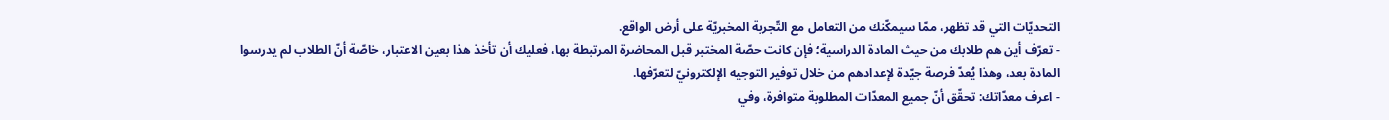التحديّات التي قد تظهر، ممّا سيمكّنك من التعامل مع التّجربة المخبريّة على أرض الواقع.
- تعرّف أين هم طلابك من حيث المادة الدراسية؛ فإن كانت حصّة المختبر قبل المحاضرة المرتبطة بها، فعليك أن تأخذ هذا بعين الاعتبار، خاصّة أنّ الطلاب لم يدرسوا المادة بعد، وهذا يُعدّ فرصة جيّدة لإعدادهم من خلال توفير التوجيه الإلكترونيّ لتعرّفها.
- اعرف معدّاتك: تحقّق أنّ جميع المعدّات المطلوبة متوافرة، وفي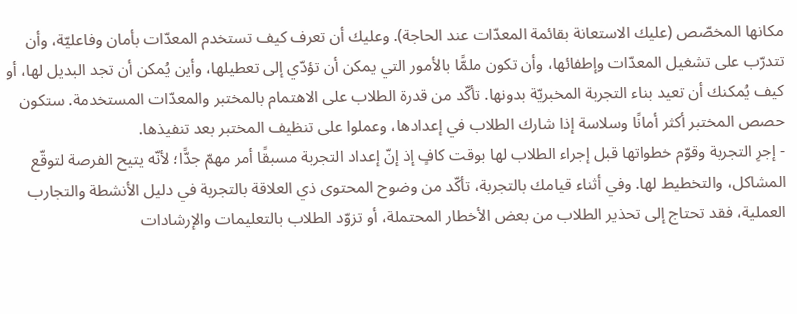مكانها المخصّص (عليك الاستعانة بقائمة المعدّات عند الحاجة). وعليك أن تعرف كيف تستخدم المعدّات بأمان وفاعليّة، وأن تتدرّب على تشغيل المعدّات وإطفائها، وأن تكون ملمًّا بالأمور التي يمكن أن تؤدّي إلى تعطيلها، وأين يُمكن أن تجد البديل لها، أو كيف يُمكنك أن تعيد بناء التجربة المخبريّة بدونها. تأكّد من قدرة الطلاب على الاهتمام بالمختبر والمعدّات المستخدمة. ستكون حصص المختبر أكثر أمانًا وسلاسة إذا شارك الطلاب في إعدادها، وعملوا على تنظيف المختبر بعد تنفيذها.
- إجرِ التجربة وقوّم خطواتها قبل إجراء الطلاب لها بوقت كافٍ إذ إنّ إعداد التجربة مسبقًا أمر مهمّ جدًّا؛ لأنّه يتيح الفرصة لتوقّع المشاكل، والتخطيط لها. وفي أثناء قيامك بالتجربة، تأكّد من وضوح المحتوى ذي العلاقة بالتجربة في دليل الأنشطة والتجارب العملية، فقد تحتاج إلى تحذير الطلاب من بعض الأخطار المحتملة، أو تزوّد الطلاب بالتعليمات والإرشادات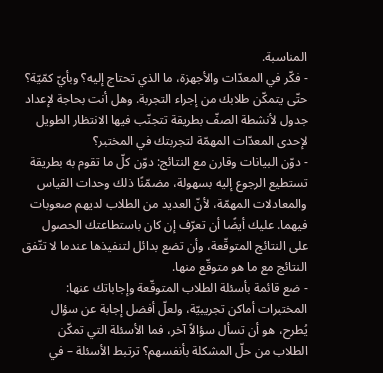المناسبة.
- فكّر في المعدّات والأجهزة، ما الذي تحتاج إليه؟ وبأيّ كمّيّة؟ حتّى يتمكّن طلابك من إجراء التجربة. وهل أنت بحاجة لإعداد جدول لأنشطة الصفّ بطريقة تتجنّب فيها الانتظار الطويل لإحدى المعدّات المهمّة لتجربتك في المختبر؟
- دوّن البيانات وقارن مع النتائج: دوّن كلّ ما تقوم به بطريقة تستطيع الرجوع إليه بسهولة، مضمّنًا ذلك وحدات القياس والمعادلات المهمّة، لأنّ العديد من الطلاب لديهم صعوبات فيهما. عليك أيضًا أن تعرّف إن كان باستطاعتك الحصول على النتائج المتوقّعة، وأن تضع بدائل لتنفيذها عندما لا تتّفق النتائج مع ما هو متوقّع منها.
- ضع قائمة بأسئلة الطلاب المتوقّعة وإجاباتك عنها: المختبرات أماكن تجريبيّة، ولعلّ أفضل إجابة عن سؤال يُطرح، هو أن تسأل سؤالاً آخر، فما الأسئلة التي تمكّن الطلاب من حلّ المشكلة بأنفسهم؟ ترتبط الأسئلة – في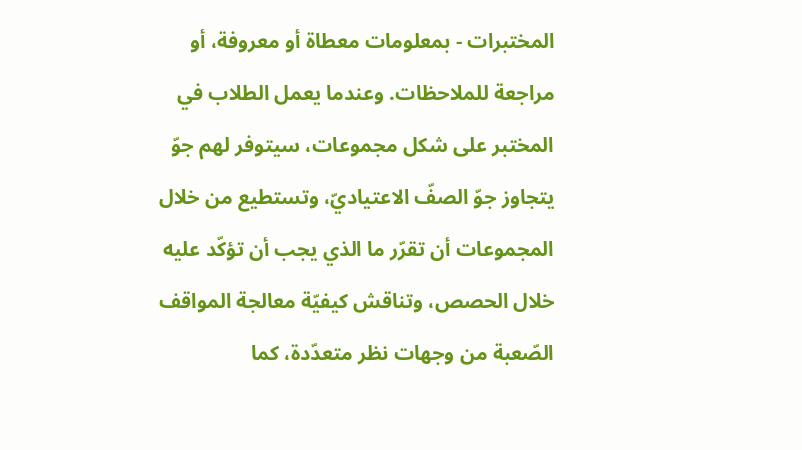المختبرات - بمعلومات معطاة أو معروفة، أو مراجعة للملاحظات. وعندما يعمل الطلاب في المختبر على شكل مجموعات، سيتوفر لهم جوّ يتجاوز جوّ الصفّ الاعتياديّ، وتستطيع من خلال المجموعات أن تقرّر ما الذي يجب أن تؤكّد عليه خلال الحصص، وتناقش كيفيّة معالجة المواقف الصّعبة من وجهات نظر متعدّدة، كما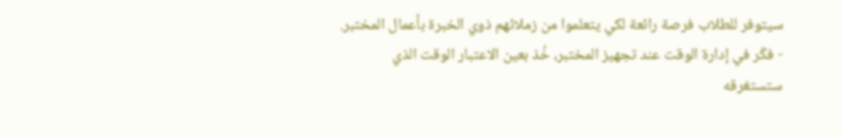سيتوفر للطلاب فرصة رائعة لكي يتعلموا من زملائهم ذوي الخبرة بأعمال المختبر.
- فكّر في إدارة الوقت عند تجهيز المختبر، خُذ بعين الاعتبار الوقت الذي ستستغرقه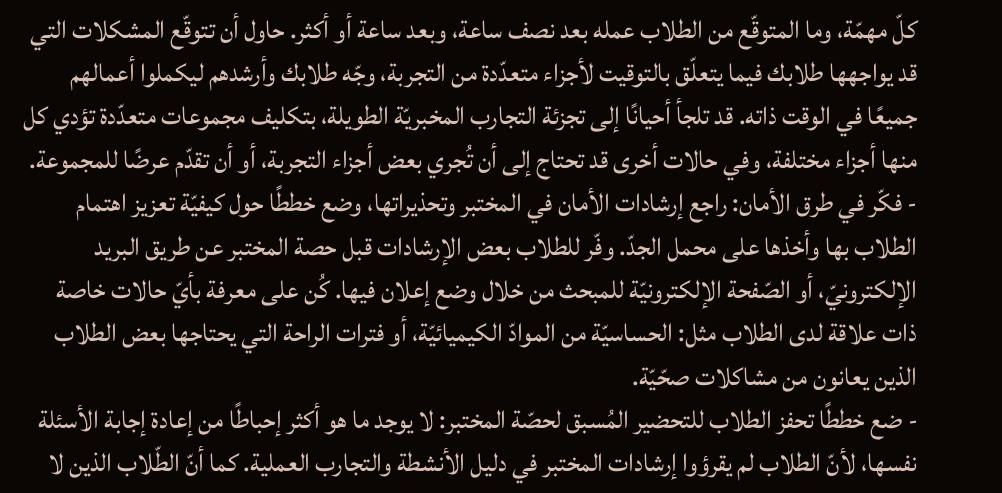كلّ مهمّة، وما المتوقّع من الطلاب عمله بعد نصف ساعة، وبعد ساعة أو أكثر. حاول أن تتوقّع المشكلات التي قد يواجهها طلابك فيما يتعلّق بالتوقيت لأجزاء متعدّدة من التجربة، وجّه طلابك وأرشدهم ليكملوا أعمالهم جميعًا في الوقت ذاته. قد تلجأ أحيانًا إلى تجزئة التجارب المخبريّة الطويلة، بتكليف مجموعات متعدّدة تؤدي كل منها أجزاء مختلفة، وفي حالات أخرى قد تحتاج إلى أن تُجري بعض أجزاء التجربة، أو أن تقدّم عرضًا للمجموعة.
- فكّر في طرق الأمان: راجع إرشادات الأمان في المختبر وتحذيراتها، وضع خططًا حول كيفيّة تعزيز اهتمام الطلاب بها وأخذها على محمل الجدّ. وفّر للطلاب بعض الإرشادات قبل حصة المختبر عن طريق البريد الإلكترونيّ، أو الصّفحة الإلكترونيّة للمبحث من خلال وضع إعلان فيها. كُن على معرفة بأيّ حالات خاصة ذات علاقة لدى الطلاب مثل: الحساسيّة من الموادّ الكيميائيّة، أو فترات الراحة التي يحتاجها بعض الطلاب الذين يعانون من مشاكلات صحّيّة.
- ضع خططًا تحفز الطلاب للتحضير المُسبق لحصّة المختبر: لا يوجد ما هو أكثر إحباطًا من إعادة إجابة الأسئلة نفسها، لأنّ الطلاب لم يقرؤوا إرشادات المختبر في دليل الأنشطة والتجارب العملية. كما أنّ الطّلاب الذين لا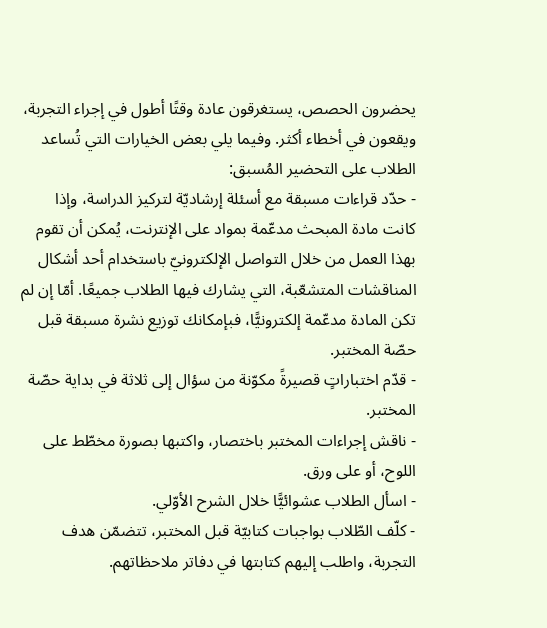يحضرون الحصص، يستغرقون عادة وقتًا أطول في إجراء التجربة، ويقعون في أخطاء أكثر. وفيما يلي بعض الخيارات التي تُساعد الطلاب على التحضير المُسبق:
- حدّد قراءات مسبقة مع أسئلة إرشاديّة لتركيز الدراسة، وإذا كانت مادة المبحث مدعّمة بمواد على الإنترنت، يُمكن أن تقوم بهذا العمل من خلال التواصل الإلكترونيّ باستخدام أحد أشكال المناقشات المتشعّبة، التي يشارك فيها الطلاب جميعًا. أمّا إن لم تكن المادة مدعّمة إلكترونيًّا، فبإمكانك توزيع نشرة مسبقة قبل حصّة المختبر.
- قدّم اختباراتٍ قصيرةً مكوّنة من سؤال إلى ثلاثة في بداية حصّة المختبر.
- ناقش إجراءات المختبر باختصار، واكتبها بصورة مخطّط على اللوح، أو على ورق.
- اسأل الطلاب عشوائيًّا خلال الشرح الأوّلي.
- كلّف الطّلاب بواجبات كتابيّة قبل المختبر، تتضمّن هدف التجربة، واطلب إليهم كتابتها في دفاتر ملاحظاتهم.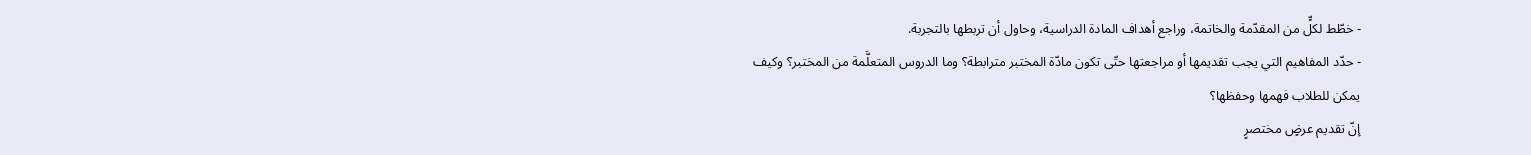- خطّط لكلٍّ من المقدّمة والخاتمة، وراجع أهداف المادة الدراسية، وحاول أن تربطها بالتجربة.
- حدّد المفاهيم التي يجب تقديمها أو مراجعتها حتّى تكون مادّة المختبر مترابطة؟ وما الدروس المتعلَّمة من المختبر؟ وكيف يمكن للطلاب فهمها وحفظها؟
إنّ تقديم عرضٍ مختصرٍ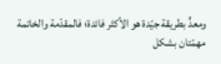ومعدٍّ بطريقة جيّدة هو الأكثر فائدة؛ فالمقدّمة والخاتمة مهمّتان بشكل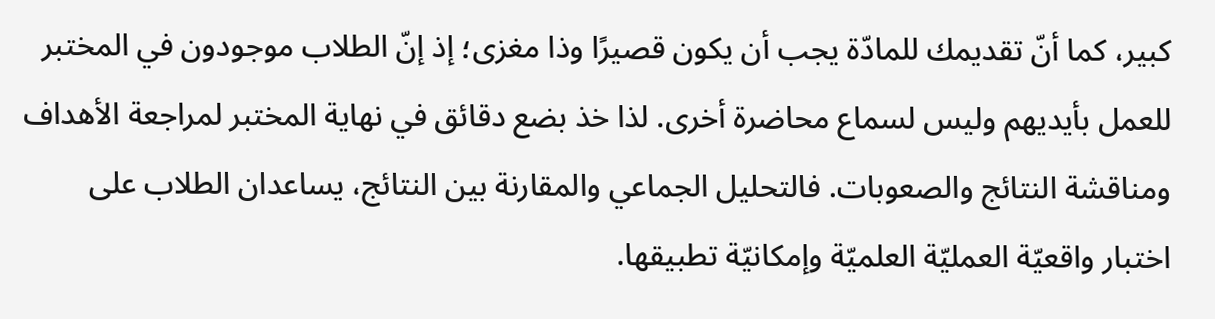كبير، كما أنّ تقديمك للمادّة يجب أن يكون قصيرًا وذا مغزى؛ إذ إنّ الطلاب موجودون في المختبر للعمل بأيديهم وليس لسماع محاضرة أخرى. لذا خذ بضع دقائق في نهاية المختبر لمراجعة الأهداف ومناقشة النتائج والصعوبات. فالتحليل الجماعي والمقارنة بين النتائج، يساعدان الطلاب على اختبار واقعيّة العمليّة العلميّة وإمكانيّة تطبيقها.